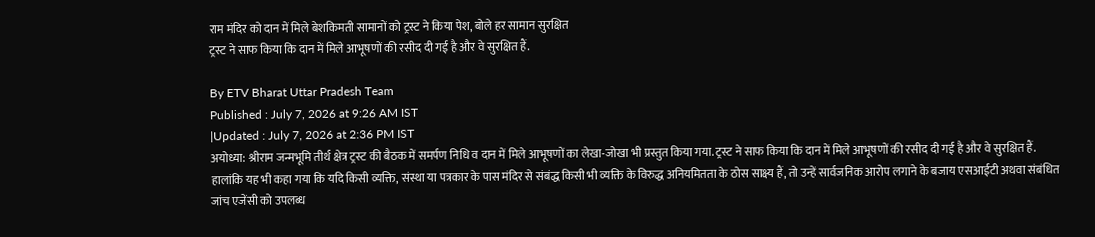राम मंदिर को दान में मिले बेशकिमती सामानों को ट्रस्ट ने किया पेश, बोले हर सामान सुरक्षित
ट्रस्ट ने साफ किया कि दान में मिले आभूषणों की रसीद दी गई है और वे सुरक्षित हैं.

By ETV Bharat Uttar Pradesh Team
Published : July 7, 2026 at 9:26 AM IST
|Updated : July 7, 2026 at 2:36 PM IST
अयोध्या: श्रीराम जन्मभूमि तीर्थ क्षेत्र ट्रस्ट की बैठक में समर्पण निधि व दान में मिले आभूषणों का लेखा-जोखा भी प्रस्तुत किया गया. ट्रस्ट ने साफ किया कि दान में मिले आभूषणों की रसीद दी गई है और वे सुरक्षित हैं.
हालांकि यह भी कहा गया कि यदि किसी व्यक्ति, संस्था या पत्रकार के पास मंदिर से संबंद्ध किसी भी व्यक्ति के विरुद्ध अनियमितता के ठोस साक्ष्य हैं, तो उन्हें सार्वजनिक आरोप लगाने के बजाय एसआईटी अथवा संबंधित जांच एजेंसी को उपलब्ध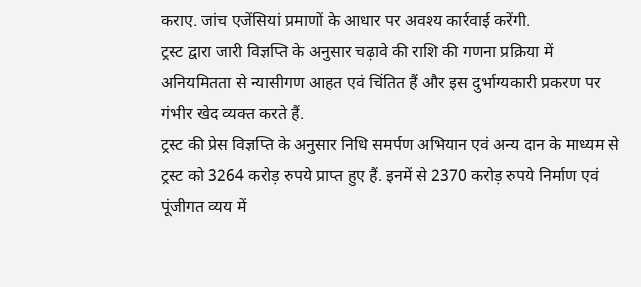कराए. जांच एजेंसियां प्रमाणों के आधार पर अवश्य कार्रवाई करेंगी.
ट्रस्ट द्वारा जारी विज्ञप्ति के अनुसार चढ़ावे की राशि की गणना प्रक्रिया में अनियमितता से न्यासीगण आहत एवं चिंतित हैं और इस दुर्भाग्यकारी प्रकरण पर गंभीर खेद व्यक्त करते हैं.
ट्रस्ट की प्रेस विज्ञप्ति के अनुसार निधि समर्पण अभियान एवं अन्य दान के माध्यम से ट्रस्ट को 3264 करोड़ रुपये प्राप्त हुए हैं. इनमें से 2370 करोड़ रुपये निर्माण एवं पूंजीगत व्यय में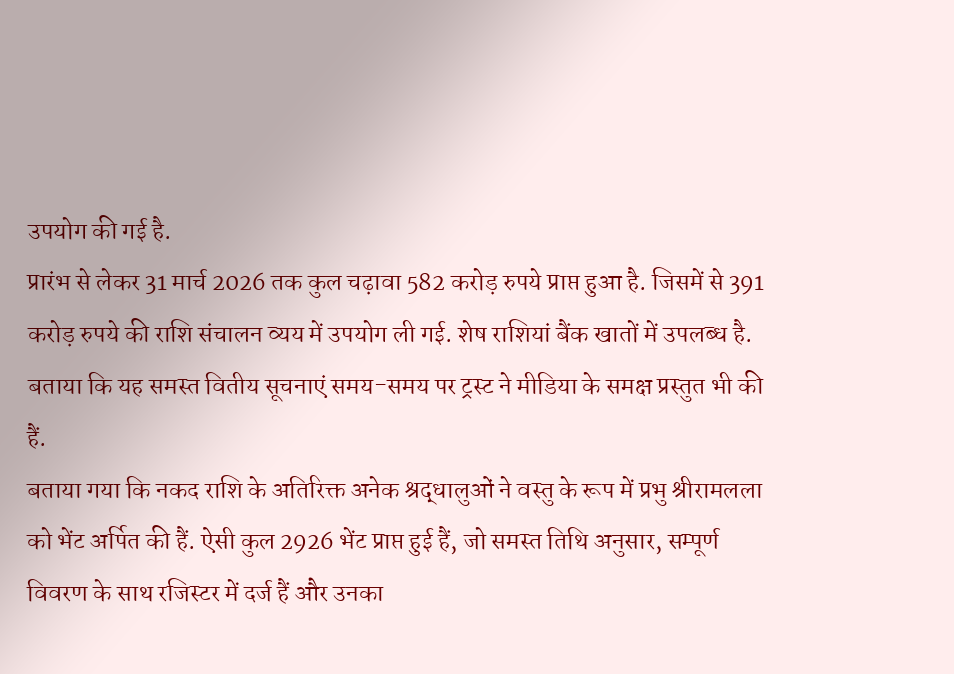उपयोग की गई है.
प्रारंभ से लेकर 31 मार्च 2026 तक कुल चढ़ावा 582 करोड़ रुपये प्राप्त हुआ है. जिसमें से 391 करोड़ रुपये की राशि संचालन व्यय में उपयोग ली गई. शेष राशियां बैंक खातों में उपलब्ध है. बताया कि यह समस्त वितीय सूचनाएं समय-समय पर ट्रस्ट ने मीडिया के समक्ष प्रस्तुत भी की हैं.
बताया गया कि नकद राशि के अतिरिक्त अनेक श्रद्धालुओं ने वस्तु के रूप में प्रभु श्रीरामलला को भेंट अर्पित की हैं. ऐसी कुल 2926 भेंट प्राप्त हुई हैं, जो समस्त तिथि अनुसार, सम्पूर्ण विवरण के साथ रजिस्टर में दर्ज हैं और उनका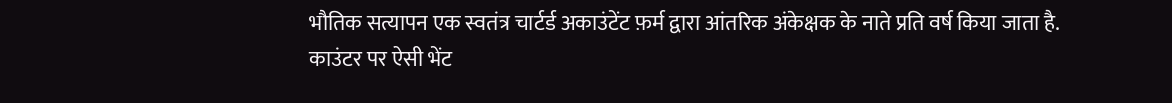भौतिक सत्यापन एक स्वतंत्र चार्टर्ड अकाउंटेंट फ़र्म द्वारा आंतरिक अंकेक्षक के नाते प्रति वर्ष किया जाता है.
काउंटर पर ऐसी भेंट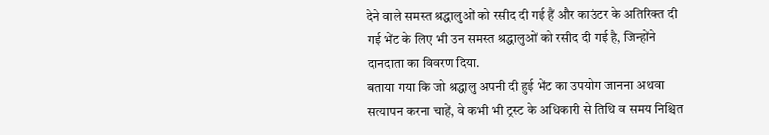देने वाले समस्त श्रद्धालुओं को रसीद दी गई हैं और काउंटर के अतिरिक्त दी गई भेंट के लिए भी उन समस्त श्रद्धालुओं को रसीद दी गई है, जिन्होंने दानदाता का विवरण दिया.
बताया गया कि जो श्रद्धालु अपनी दी हुई भेंट का उपयोग जानना अथवा सत्यापन करना चाहें, वे कभी भी ट्रस्ट के अधिकारी से तिथि व समय निश्चित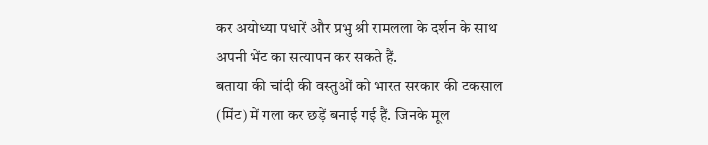कर अयोध्या पधारें और प्रभु श्री रामलला के दर्शन के साथ अपनी भेंट का सत्यापन कर सकते हैं.
बताया की चांदी की वस्तुओं को भारत सरकार की टकसाल (मिंट) में गला कर छड़ें बनाई गई हैं. जिनके मूल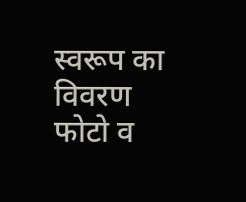स्वरूप का विवरण फोटो व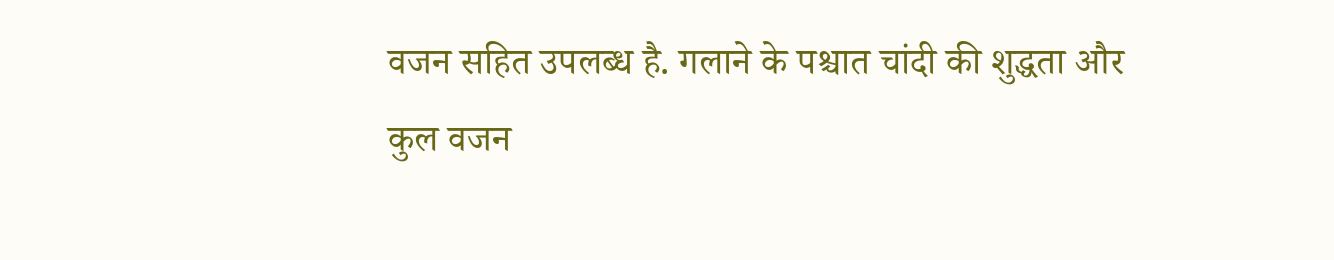वजन सहित उपलब्ध है. गलाने के पश्चात चांदी की शुद्धता और कुल वजन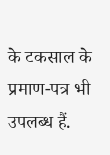के टकसाल के प्रमाण-पत्र भी उपलब्ध हैं.